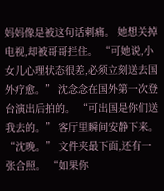妈妈像是被这句话刺痛。 她想关掉电视,却被哥哥拦住。 “可她说,小女儿心理状态很差,必须立刻送去国外疗愈。” 沈念念在国外第一次登台演出后拍的。 “可出国是你们送我去的。” 客厅里瞬间安静下来。 “沈晚。” 文件夹最下面,还有一张合照。 “如果你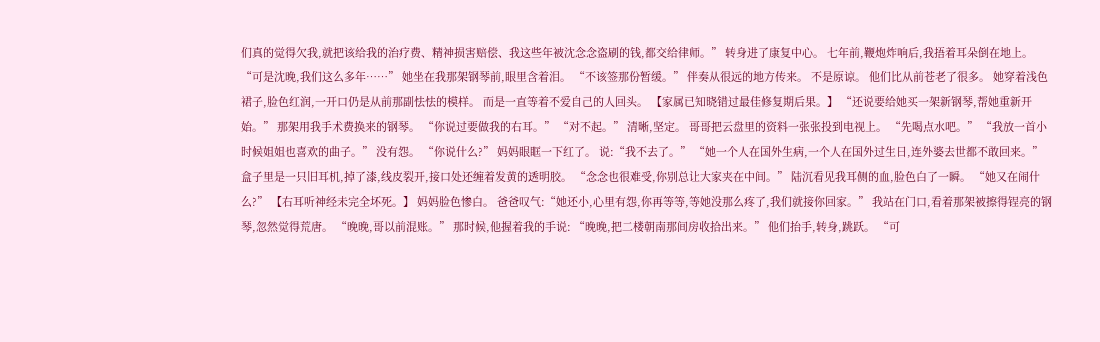们真的觉得欠我,就把该给我的治疗费、精神损害赔偿、我这些年被沈念念盗刷的钱,都交给律师。” 转身进了康复中心。 七年前,鞭炮炸响后,我捂着耳朵倒在地上。 “可是沈晚,我们这么多年……” 她坐在我那架钢琴前,眼里含着泪。 “不该签那份暂缓。” 伴奏从很远的地方传来。 不是原谅。 他们比从前苍老了很多。 她穿着浅色裙子,脸色红润,一开口仍是从前那副怯怯的模样。 而是一直等着不爱自己的人回头。 【家属已知晓错过最佳修复期后果。】 “还说要给她买一架新钢琴,帮她重新开始。” 那架用我手术费换来的钢琴。 “你说过要做我的右耳。” “对不起。” 清晰,坚定。 哥哥把云盘里的资料一张张投到电视上。 “先喝点水吧。” “我放一首小时候姐姐也喜欢的曲子。” 没有怨。 “你说什么?” 妈妈眼眶一下红了。 说:“我不去了。” “她一个人在国外生病,一个人在国外过生日,连外婆去世都不敢回来。” 盒子里是一只旧耳机,掉了漆,线皮裂开,接口处还缠着发黄的透明胶。 “念念也很难受,你别总让大家夹在中间。” 陆沉看见我耳侧的血,脸色白了一瞬。 “她又在闹什么?” 【右耳听神经未完全坏死。】 妈妈脸色惨白。 爸爸叹气:“她还小,心里有怨,你再等等,等她没那么疼了,我们就接你回家。” 我站在门口,看着那架被擦得锃亮的钢琴,忽然觉得荒唐。 “晚晚,哥以前混账。” 那时候,他握着我的手说: “晚晚,把二楼朝南那间房收拾出来。” 他们抬手,转身,跳跃。 “可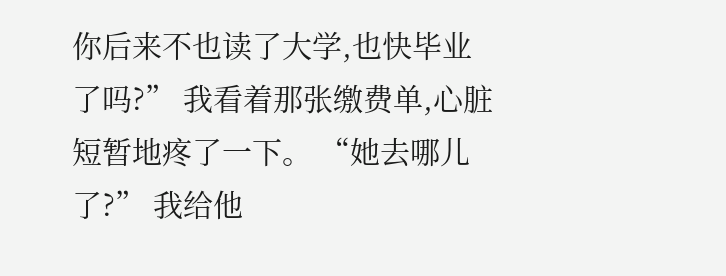你后来不也读了大学,也快毕业了吗?” 我看着那张缴费单,心脏短暂地疼了一下。 “她去哪儿了?” 我给他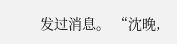发过消息。 “沈晚,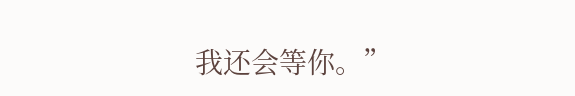我还会等你。”